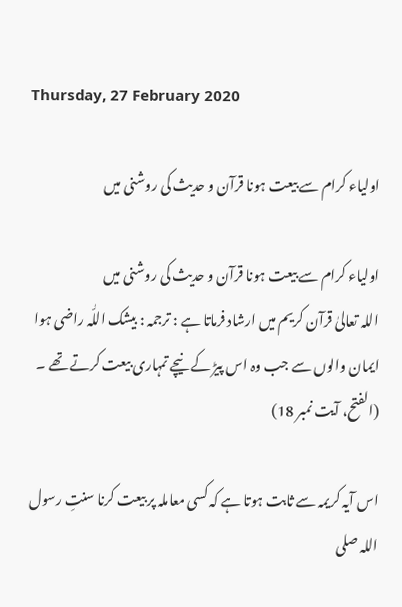Thursday, 27 February 2020

اولیاء کرام سے بیعت ہونا قرآن و حدیث کی روشنی میں

اولیاء کرام سے بیعت ہونا قرآن و حدیث کی روشنی میں
اللہ تعالیٰ قرآن کریم میں ارشاد فرماتا ہے : ترجمہ : بیشک اللّٰہ راضی ہوا ایمان والوں سے جب وہ اس پیڑ کے نیچے تمہاری بیعت کرتے تھے ۔ (الفتح، آیت نمبر 18)

اس آیہ کریمہ سے ثابت ہوتا ہے کہ کسی معاملہ پر بیعت کرنا سنتِ رسول اللہ صلی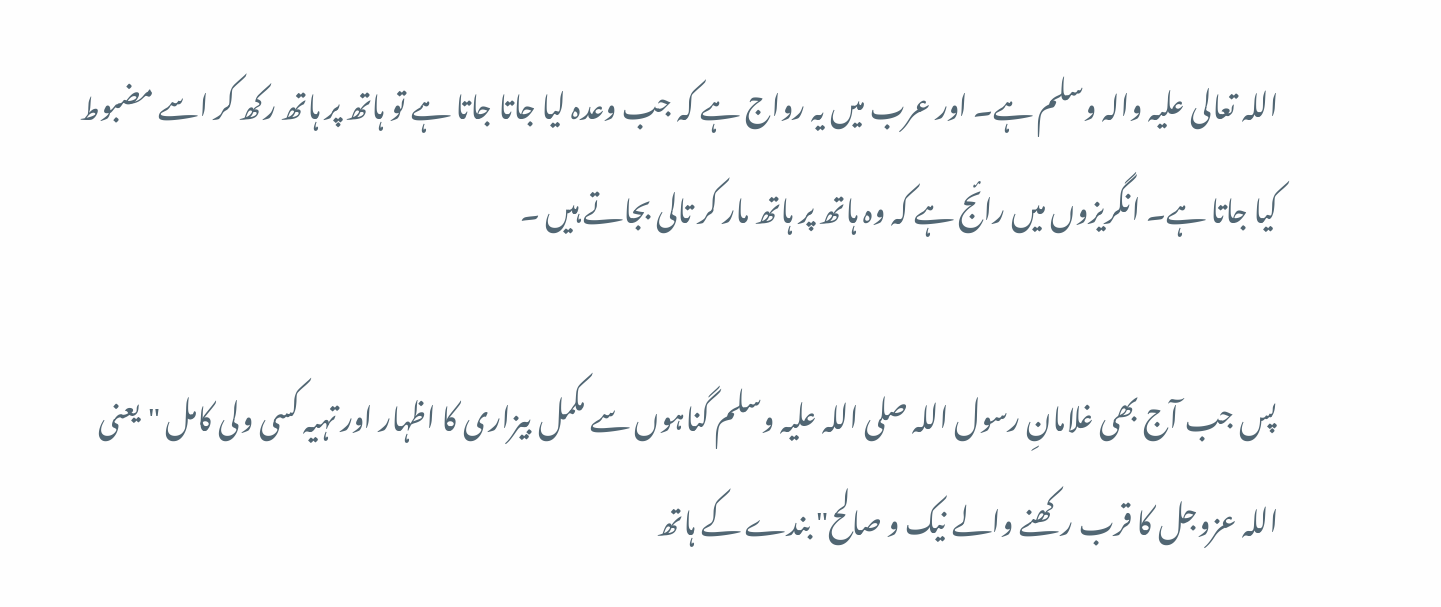اللہ تعالی علیہ والہ وسلم ہے۔ اور عرب میں یہ رواج ہے کہ جب وعدہ لیا جاتا جاتا ہے تو ہاتھ پر ہاتھ رکھ کر اسے مضبوط کیا جاتا ہے۔ انگریزوں میں رائج ہے کہ وہ ہاتھ پر ہاتھ مار کر تالی بجاتے ہیں ۔

پس جب آج بھی غلامانِ رسول اللہ صلی اللہ علیہ وسلم گناہوں سے مکمل بیزاری کا اظہار اور تہیہ کسی ولی کامل "یعنی اللہ عزوجل کا قرب رکھنے والے نیک و صالح" بندے کے ہاتھ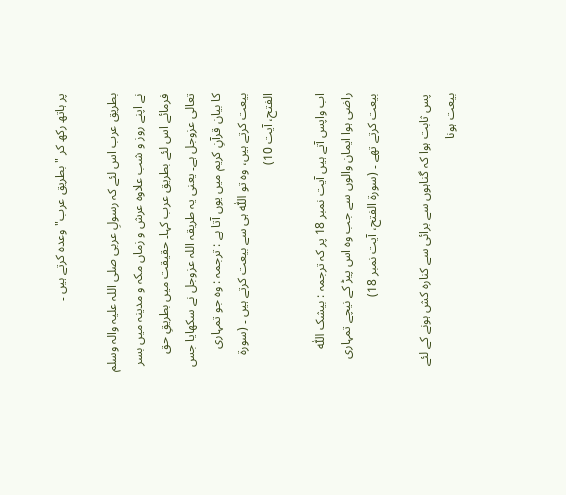پر ہاتھ رکھ کر "بطریق عرب" وعدہ کرتے ہیں ۔

بطریق عرب اس لئے کہ رسولِ عربی صلی اللہ علیہ والہ وسلم نے اپنے روز و شب علاوہ عرش و زماں مکہ و مدینہ میں بسر فرمائے اس لئے بطریق عرب کہا۔ حقیقت میں بطریقِ حق تعالی عزوجل ہے۔ یعنی یہ طریقہ اللہ عزوجل نے سکھایا جس کا بیان قرآنِ کریم میں یوں آتا ہے : ترجمہ : وہ جو تمہاری بیعت کرتے ہیں، وہ تو اللّٰہ ہی سے بیعت کرتے ہیں ۔ (سورۃ الفتح، آیت 10)

اب واپس آتے ہیں آیت نمبر 18 پر کہ ترجمہ : بیشک اللّٰہ راضی ہوا ایمان والوں سے جب وہ اس پیڑ کے نیچے تمہاری بیعت کرتے تھے ۔ (سورۃ الفتح، آیت نمبر 18)

پس ثابت ہوا کہ گناہوں سے برائی سے کنارہ کش ہونے کے لئے بیعت ہونا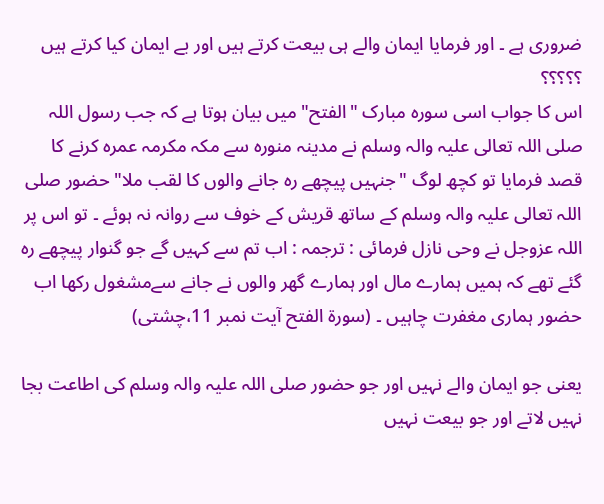ضروری ہے ۔ اور فرمایا ایمان والے ہی بیعت کرتے ہیں اور بے ایمان کیا کرتے ہیں ؟؟؟؟؟
اس کا جواب اسی سورہ مبارک "الفتح" میں بیان ہوتا ہے کہ جب رسول اللہ صلی اللہ تعالی علیہ والہ وسلم نے مدینہ منورہ سے مکہ مکرمہ عمرہ کرنے کا قصد فرمایا تو کچھ لوگ "جنہیں پیچھے رہ جانے والوں کا لقب ملا" حضور صلی اللہ تعالی علیہ والہ وسلم کے ساتھ قریش کے خوف سے روانہ نہ ہوئے ۔ تو اس پر اللہ عزوجل نے وحی نازل فرمائی : ترجمہ : اب تم سے کہیں گے جو گنوار پیچھے رہ گئے تھے کہ ہمیں ہمارے مال اور ہمارے گھر والوں نے جانے سےمشغول رکھا اب حضور ہماری مغفرت چاہیں ۔ (سورۃ الفتح آیت نمبر 11،چشتی)

یعنی جو ایمان والے نہیں اور جو حضور صلی اللہ علیہ والہ وسلم کی اطاعت بجا نہیں لاتے اور جو بیعت نہیں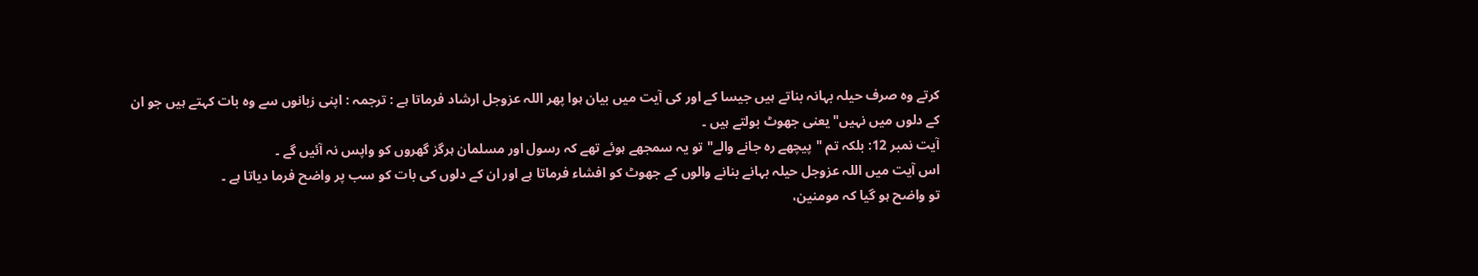کرتے وہ صرف حیلہ بہانہ بناتے ہیں جیسا کے اور کی آیت میں بیان ہوا پھر اللہ عزوجل ارشاد فرماتا ہے : ترجمہ : اپنی زبانوں سے وہ بات کہتے ہیں جو ان کے دلوں میں نہیں" یعنی جھوٹ بولتے ہیں ۔
آیت نمبر 12: بلکہ تم "پیچھے رہ جانے والے" تو یہ سمجھے ہوئے تھے کہ رسول اور مسلمان ہرگز گھروں کو واپس نہ آئیں گے ۔
اس آیت میں اللہ عزوجل حیلہ بہانے بنانے والوں کے جھوٹ کو افشاء فرماتا ہے اور ان کے دلوں کی بات کو سب پر واضح فرما دیاتا ہے ۔
تو واضح ہو گیا کہ مومنین،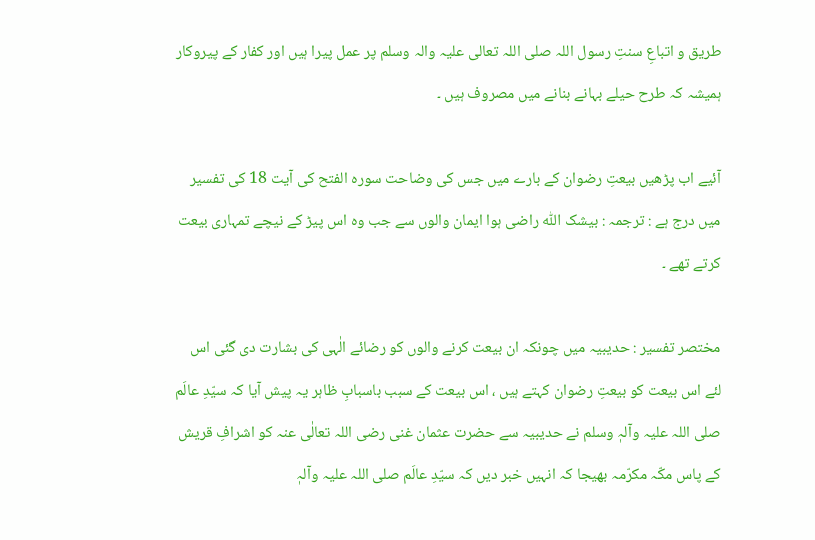طریق و اتباعِ سنتِ رسول اللہ صلی اللہ تعالی علیہ والہ وسلم پر عمل پیرا ہیں اور کفار کے پیروکار ہمیشہ کہ طرح حیلے بہانے بنانے میں مصروف ہیں ۔

آئیے اب پڑھیں بیعتِ رضوان کے بارے میں جس کی وضاحت سورہ الفتح کی آیت 18 کی تفسیر میں درج ہے : ترجمہ : بیشک اللّٰہ راضی ہوا ایمان والوں سے جب وہ اس پیڑ کے نیچے تمہاری بیعت کرتے تھے ۔

مختصر تفسیر : حدیبیہ میں چونکہ ان بیعت کرنے والوں کو رضائے الٰہی کی بشارت دی گئی اس لئے اس بیعت کو بیعتِ رضوان کہتے ہیں ، اس بیعت کے سبب باسبابِ ظاہر یہ پیش آیا کہ سیّدِ عالَم صلی اللہ علیہ وآلہٖ وسلم نے حدیبیہ سے حضرت عثمان غنی رضی اللہ تعالٰی عنہ کو اشرافِ قریش کے پاس مکّہ مکرّمہ بھیجا کہ انہیں خبر دیں کہ سیّدِ عالَم صلی اللہ علیہ وآلہٖ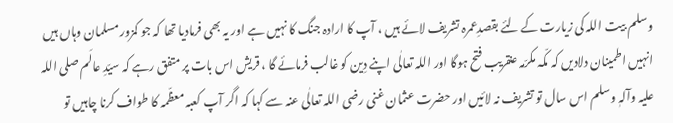وسلم بیت اللہ کی زیارت کے لئے بقصدِعمرہ تشریف لائے ہیں ، آپ کا ارادہ جنگ کا نہیں ہے اور یہ بھی فرمادیا تھا کہ جو کمزور مسلمان وہاں ہیں انہیں اطمینان دلادیں کہ مکّہ مکرّمہ عنقریب فتح ہوگا اور اللہ تعالٰی اپنے دِین کو غالب فرمائے گا ، قریش اس بات پر متفق رہے کہ سیّدِ عالَم صلی اللہ علیہ وآلہٖ وسلم اس سال تو تشریف نہ لائیں اور حضرت عثمان غنی رضی اللہ تعالٰی عنہ سے کہا کہ اگر آپ کعبہ معظّمہ کا طواف کرنا چاہیں تو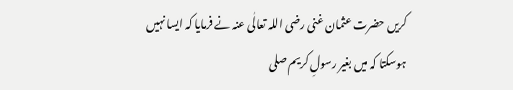کریں حضرت عثمان غنی رضی اللہ تعالٰی عنہ نے فرمایا کہ ایسا نہیں ہوسکتا کہ میں بغیر رسولِ کریم صلی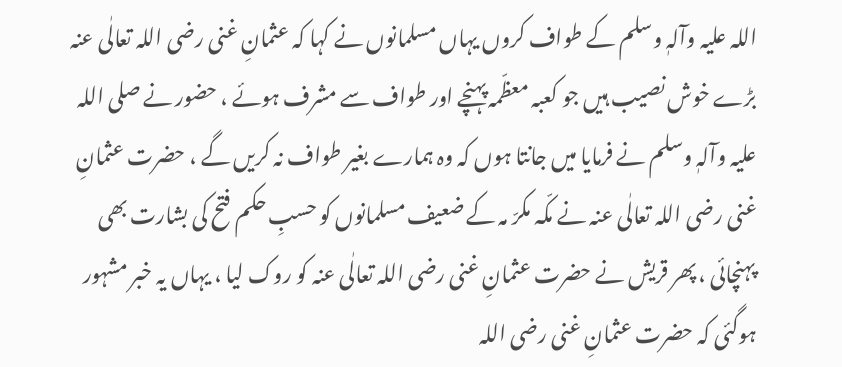اللہ علیہ وآلہٖ وسلم کے طواف کروں یہاں مسلمانوں نے کہا کہ عثمانِ غنی رضی اللہ تعالٰی عنہ بڑے خوش نصیب ہیں جو کعبہ معظّمہ پہنچے اور طواف سے مشرف ہوئے ، حضور نے صلی اللہ علیہ وآلہٖ وسلم نے فرمایا میں جانتا ہوں کہ وہ ہمارے بغیر طواف نہ کریں گے ، حضرت عثمانِ غنی رضی اللہ تعالٰی عنہ نے مکّہ مکرّ مہ کے ضعیف مسلمانوں کو حسبِ حکم فتح کی بشارت بھی پہنچائی ، پھر قریش نے حضرت عثمانِ غنی رضی اللہ تعالٰی عنہ کو روک لیا ، یہاں یہ خبر مشہور ہوگئی کہ حضرت عثمانِ غنی رضی اللہ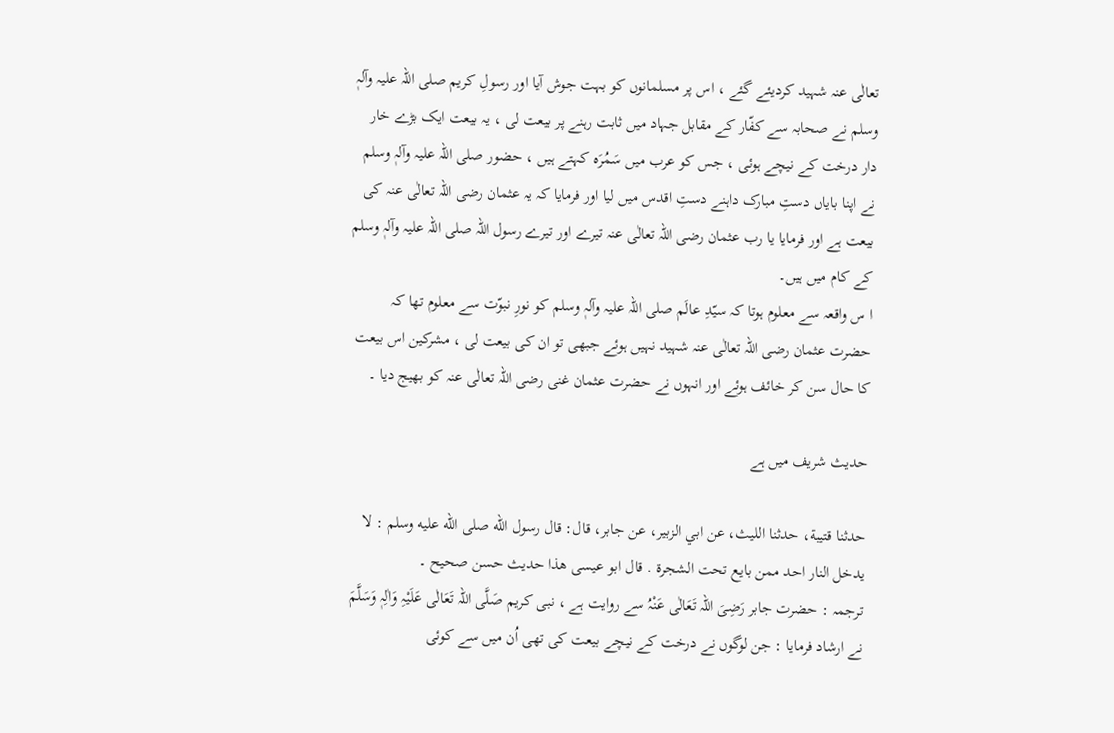تعالٰی عنہ شہید کردیئے گئے ، اس پر مسلمانوں کو بہت جوش آیا اور رسولِ کریم صلی اللہ علیہ وآلہٖ وسلم نے صحابہ سے کفّار کے مقابل جہاد میں ثابت رہنے پر بیعت لی ، یہ بیعت ایک بڑے خار دار درخت کے نیچے ہوئی ، جس کو عرب میں سَمُرَہ کہتے ہیں ، حضور صلی اللہ علیہ وآلہٖ وسلم نے اپنا بایاں دستِ مبارک داہنے دستِ اقدس میں لیا اور فرمایا کہ یہ عثمان رضی اللہ تعالٰی عنہ کی بیعت ہے اور فرمایا یا رب عثمان رضی اللہ تعالٰی عنہ تیرے اور تیرے رسول اللہ صلی اللہ علیہ وآلہٖ وسلم کے کام میں ہیں۔
ا س واقعہ سے معلوم ہوتا کہ سیّدِ عالَم صلی اللہ علیہ وآلہٖ وسلم کو نورِ نبوّت سے معلوم تھا کہ حضرت عثمان رضی اللہ تعالٰی عنہ شہید نہیں ہوئے جبھی تو ان کی بیعت لی ، مشرکین اس بیعت کا حال سن کر خائف ہوئے اور انہوں نے حضرت عثمان غنی رضی اللہ تعالٰی عنہ کو بھیج دیا ۔

حدیث شریف میں ہے

حدثنا قتيبة، حدثنا الليث، عن ابي الزبير، عن جابر، قال: قال رسول الله صلى الله عليه وسلم : لا يدخل النار احد ممن بايع تحت الشجرة . قال ابو عيسى هذا حديث حسن صحيح ۔
ترجمہ : حضرت جابر رَضِیَ اللہ تَعَالٰی عَنْہُ سے روایت ہے ، نبی کریم صَلَّی اللہ تَعَالٰی عَلَیْہِ وَاٰلِہٖ وَسَلَّمَ نے ارشاد فرمایا : جن لوگوں نے درخت کے نیچے بیعت کی تھی اُن میں سے کوئی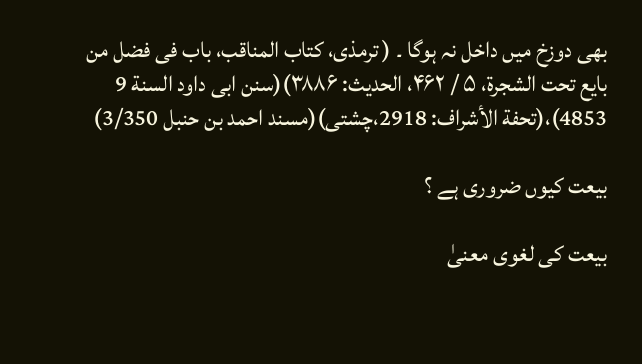بھی دوزخ میں داخل نہ ہوگا ۔ ( ترمذی، کتاب المناقب، باب فی فضل من بایع تحت الشجرۃ، ۵ / ۴۶۲، الحدیث: ۳۸۸۶)(سنن ابی داود السنة 9 4853)،(تحفة الأشراف: 2918،چشتی)(مسند احمد بن حنبل 3/350)

بیعت کیوں ضروری ہے ؟

بیعت کی لغوی معنیٰ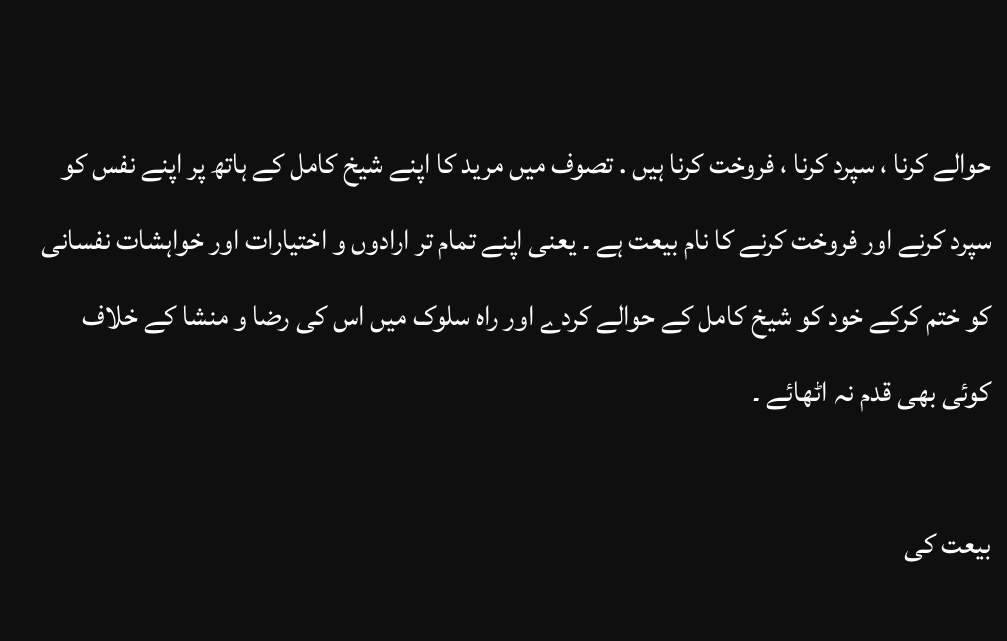حوالے کرنا ، سپرد کرنا ، فروخت کرنا ہیں . تصوف میں مرید کا اپنے شیخ کامل کے ہاتھ پر اپنے نفس کو سپرد کرنے اور فروخت کرنے کا نام بیعت ہے ۔ یعنی اپنے تمام تر ارادوں و اختیارات اور خواہشات نفسانی کو ختم کرکے خود کو شیخ کامل کے حوالے کردے اور راہ سلوک میں اس کی رضا و منشا کے خلاف کوئی بھی قدم نہ اٹھائے ۔

بیعت کی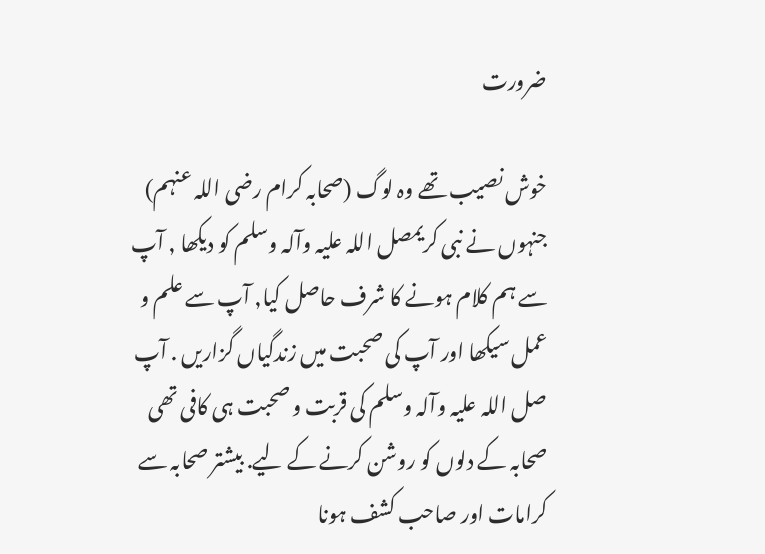ضرورت

خوش نصیب تھے وہ لوگ (صحابہ کرام رضی اللہ عنہم) جنہوں نے نبی کریمصل اللہ علیہ وآلہ وسلم کو دیکھا , آپ سے ہم کلام ہونے کا شرف حاصل کیا, آپ سے علم و عمل سیکھا اور آپ کی صحبت میں زندگیاں گزاریں . آپ صل اللہ علیہ وآلہ وسلم کی قربت و صحبت ہی کافی تھی صحابہ کے دلوں کو روشن کرنے کے لیے. بیشتر صحابہ سے کرامات اور صاحب کشف ہونا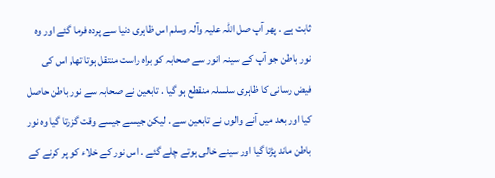ثابت ہے . پھر آپ صل اللہ علیہ وآلہ وسلم اس ظاہری دنیا سے پردہ فرما گئے اور وہ نور باطن جو آپ کے سینہ انور سے صحابہ کو براہ راست منتقل ہوتا تھا, اس کی فیض رسانی کا ظاہری سلسلہ منقطع ہو گیا . تابعین نے صحابہ سے نور باطن حاصل کیا اور بعد میں آنے والوں نے تابعین سے . لیکن جیسے جیسے وقت گزرتا گیا وہ نور باطن ماند پڑتا گیا اور سینے خالی ہوتے چلے گئے . اس نور کے خلاء کو پر کرنے کے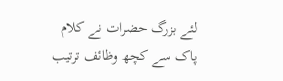لئے بزرگ حضرات نے کلام پاک سے کچھ وظائف ترتیب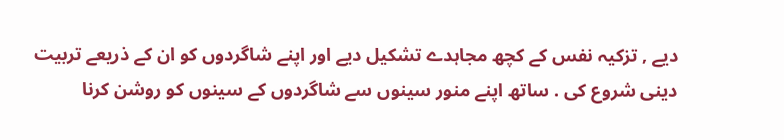دیے , تزکیہ نفس کے کچھ مجاہدے تشکیل دیے اور اپنے شاگردوں کو ان کے ذریعے تربیت دینی شروع کی . ساتھ اپنے منور سینوں سے شاگردوں کے سینوں کو روشن کرنا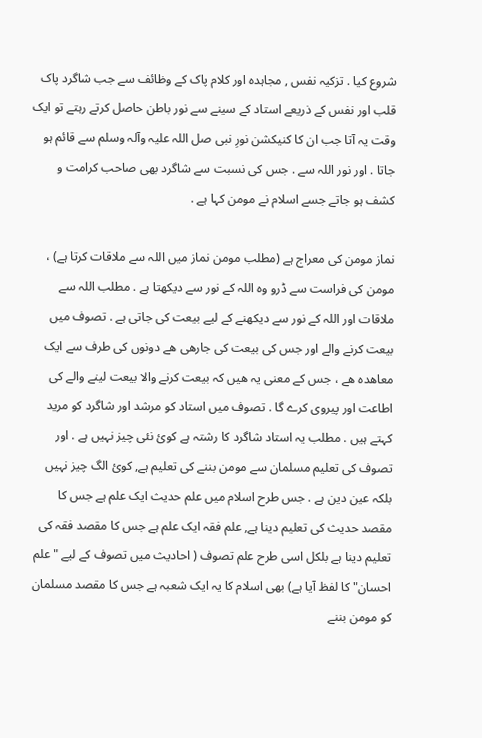شروع کیا . تزکیہ نفس , مجاہدہ اور کلام پاک کے وظائف سے جب شاگرد پاک قلب اور نفس کے ذریعے استاد کے سینے سے نور باطن حاصل کرتے رہتے تو ایک وقت یہ آتا جب ان کا کنیکشن نورِ نبی صل اللہ علیہ وآلہ وسلم سے قائم ہو جاتا . اور نور اللہ سے . جس کی نسبت سے شاگرد بھی صاحب کرامت و کشف ہو جاتے جسے اسلام نے مومن کہا ہے .

نماز مومن کی معراج ہے (مطلب مومن نماز میں اللہ سے ملاقات کرتا ہے) ، مومن کی فراست سے ڈرو وہ اللہ کے نور سے دیکھتا ہے . مطلب اللہ سے ملاقات اور اللہ کے نور سے دیکھنے کے لیے بیعت کی جاتی ہے . تصوف میں بیعت کرنے والے اور جس کی بیعت کی جارھی ھے دونوں کی طرف سے ایک معاھدہ ھے ، جس کے معنی یہ ھيں کہ بیعت کرنے والا بیعت لینے والے کی اطاعت اور پیروی کرے گا . تصوف میں استاد کو مرشد اور شاگرد کو مرید کہتے ہیں . مطلب یہ استاد شاگرد کا رشتہ ہے کوئ نئی چیز نہیں ہے . اور تصوف کی تعلیم مسلمان سے مومن بننے کی تعلیم ہے, کوئ الگ چیز نہیں بلکہ عین دین ہے . جس طرح اسلام میں علم حدیث ایک علم ہے جس کا مقصد حدیث کی تعلیم دینا ہے, علم فقہ ایک علم ہے جس کا مقصد فقہ کی تعلیم دینا ہے بلکل اسی طرح علم تصوف ( احادیث میں تصوف کے لیے "علم احسان" کا لفظ آیا ہے) بھی اسلام کا یہ ایک شعبہ ہے جس کا مقصد مسلمان کو مومن بننے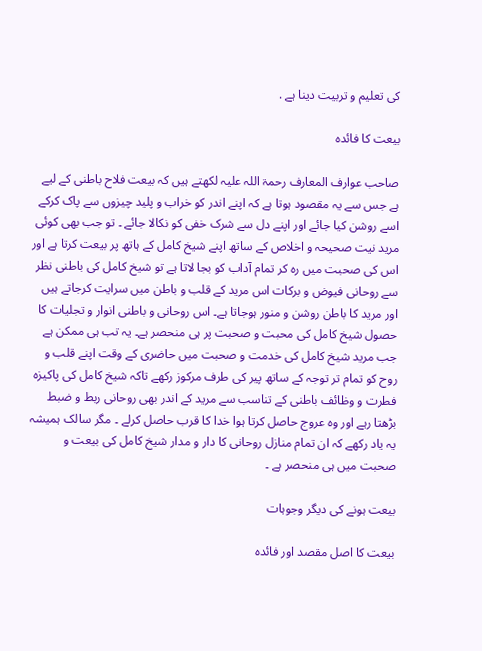کی تعلیم و تربیت دینا ہے .

بیعت کا فائدہ

صاحب عوارف المعارف رحمۃ اللہ علیہ لکھتے ہیں کہ بیعت فلاح باطنی کے لیے ہے جس سے یہ مقصود ہوتا ہے کہ اپنے اندر کو خراب و پلید چیزوں سے پاک کرکے اسے روشن کیا جائے اور اپنے دل سے شرک خفی کو نکالا جائے ۔ تو جب بھی کوئی مرید نیت صحیحہ و اخلاص کے ساتھ اپنے شیخ کامل کے ہاتھ پر بیعت کرتا ہے اور اس کی صحبت میں رہ کر تمام آداب کو بجا لاتا ہے تو شیخ کامل کی باطنی نظر سے روحانی فیوض و برکات اس مرید کے قلب و باطن میں سرایت کرجاتے ہیں اور مرید کا باطن روشن و منور ہوجاتا ہے۔ اس روحانی و باطنی انوار و تجلیات کا حصول شیخ کامل کی محبت و صحبت پر ہی منحصر ہے۔ یہ تب ہی ممکن ہے جب مرید شیخ کامل کی خدمت و صحبت میں حاضری کے وقت اپنے قلب و روح کو تمام تر توجہ کے ساتھ پیر کی طرف مرکوز رکھے تاکہ شیخ کامل کی پاکیزہ فطرت و وظائف باطنی کے تناسب سے مرید کے اندر بھی روحانی ربط و ضبط بڑھتا رہے اور وہ عروج حاصل کرتا ہوا خدا کا قرب حاصل کرلے ۔ مگر سالک ہمیشہ یہ یاد رکھے کہ ان تمام منازل روحانی کا دار و مدار شیخ کامل کی بیعت و صحبت میں ہی منحصر ہے ۔

بیعت ہونے کی دیگر وجوہات

بیعت کا اصل مقصد اور فائدہ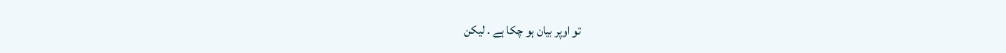تو اوپر بیان ہو چکا ہے . لیکن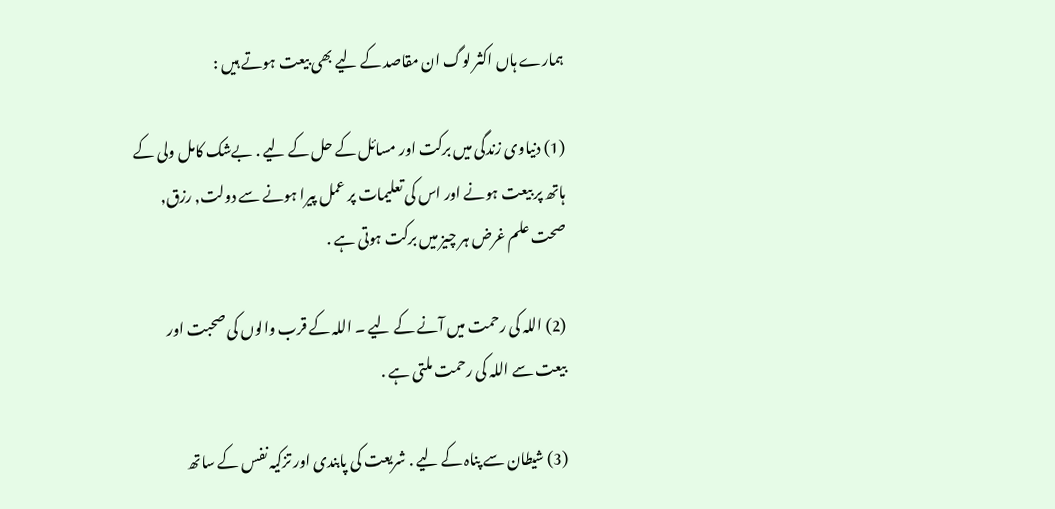ہمارے ہاں اکثر لوگ ان مقاصد کے لیے بھی بیعت ہوتے ہیں :

(1) دنیاوی زندگی میں برکت اور مسائل کے حل کے لیے . بےشک کامل ولی کے ہاتھ پر بیعت ہونے اور اس کی تعلیمات پر عمل پیرا ہونے سے دولت, رزق, صحت علم غرض ہر چیز میں برکت ہوتی ہے .

(2) اللہ کی رحمت میں آنے کے لیے ۔ اللہ کے قرب والوں کی صحبت اور بیعت سے اللہ کی رحمت ملتی ہے .

(3) شیطان سے پناہ کے لیے . شریعت کی پابندی اور تزکیہ نفس کے ساتھ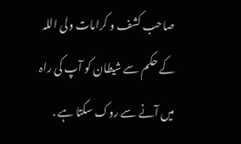صاحب کشف و کرامات ولی اللہ کے حکم سے شیطان کو آپ کی راہ میں آنے سے روک سکتا ہے .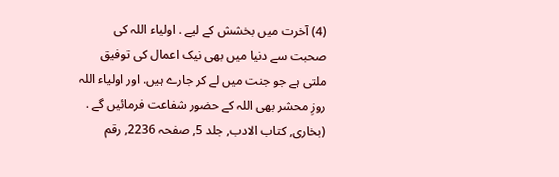(4) آخرت میں بخشش کے لیے . اولیاء اللہ کی صحبت سے دنیا میں بھی نیک اعمال کی توفیق ملتی ہے جو جنت میں لے کر جارے ہیں. اور اولیاء اللہ روزِ محشر بھی اللہ کے حضور شفاعت فرمائیں گے . (بخاری, کتاب الادب, جلد 5, صفحہ 2236, رقم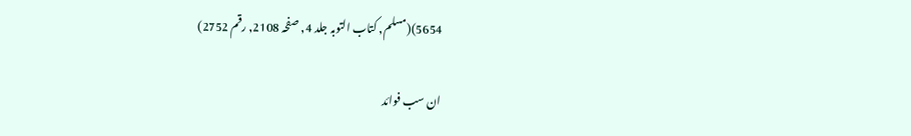5654)(مسلم, کتاب التوبہ جلد 4, صفحہ 2108, رقم 2752)

ان سب فوائد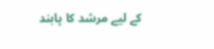کے لیے مرشد کا پابند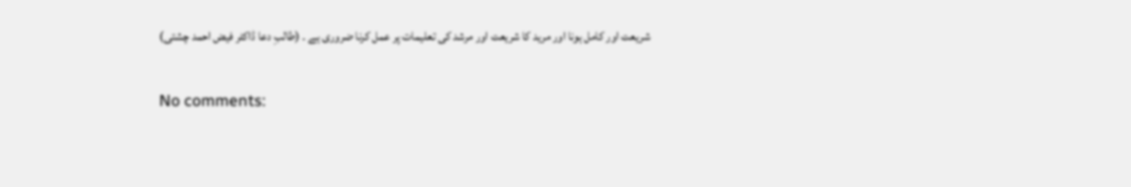شریعت اور کامل ہونا اور مرید کا شریعت اور مرشد کی تعلیمات پر عمل کرنا ضروری ہے ۔ (طالبِ دعا ڈاکٹر فیض احمد چشتی)

No comments: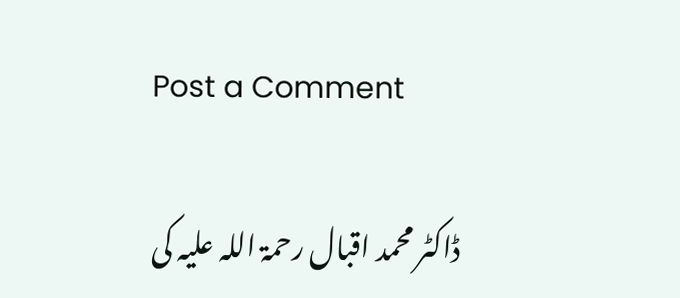Post a Comment

ڈاکٹر محمد اقبال رحمۃ اللہ علیہ کی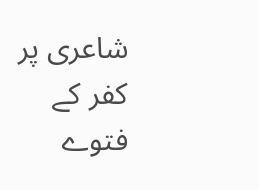شاعری پر کفر کے فتوے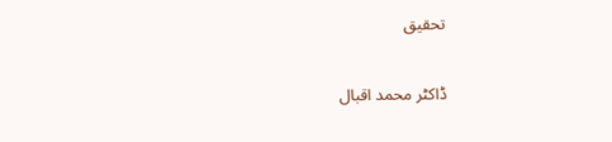تحقیق

ڈاکٹر محمد اقبال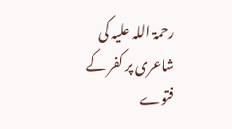رحمۃ اللہ علیہ کی شاعری پر کفر کے فتوے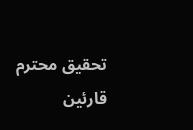تحقیق محترم قارئین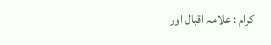کرام : علامہ اقبال اور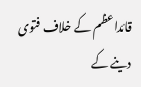قائداعظم کے خلاف فتوی دینے کے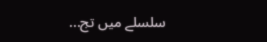سلسلے میں تج...